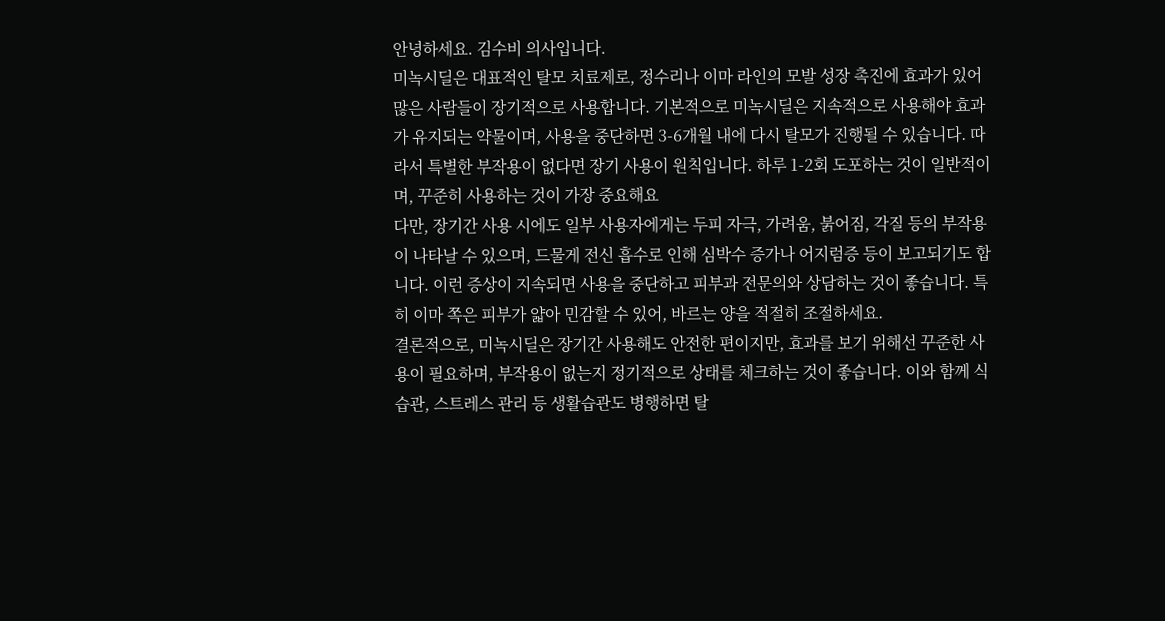안녕하세요. 김수비 의사입니다.
미녹시딜은 대표적인 탈모 치료제로, 정수리나 이마 라인의 모발 성장 촉진에 효과가 있어 많은 사람들이 장기적으로 사용합니다. 기본적으로 미녹시딜은 지속적으로 사용해야 효과가 유지되는 약물이며, 사용을 중단하면 3-6개월 내에 다시 탈모가 진행될 수 있습니다. 따라서 특별한 부작용이 없다면 장기 사용이 원칙입니다. 하루 1-2회 도포하는 것이 일반적이며, 꾸준히 사용하는 것이 가장 중요해요
다만, 장기간 사용 시에도 일부 사용자에게는 두피 자극, 가려움, 붉어짐, 각질 등의 부작용이 나타날 수 있으며, 드물게 전신 흡수로 인해 심박수 증가나 어지럼증 등이 보고되기도 합니다. 이런 증상이 지속되면 사용을 중단하고 피부과 전문의와 상담하는 것이 좋습니다. 특히 이마 쪽은 피부가 얇아 민감할 수 있어, 바르는 양을 적절히 조절하세요.
결론적으로, 미녹시딜은 장기간 사용해도 안전한 편이지만, 효과를 보기 위해선 꾸준한 사용이 필요하며, 부작용이 없는지 정기적으로 상태를 체크하는 것이 좋습니다. 이와 함께 식습관, 스트레스 관리 등 생활습관도 병행하면 탈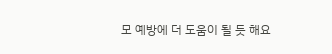모 예방에 더 도움이 될 듯 해요